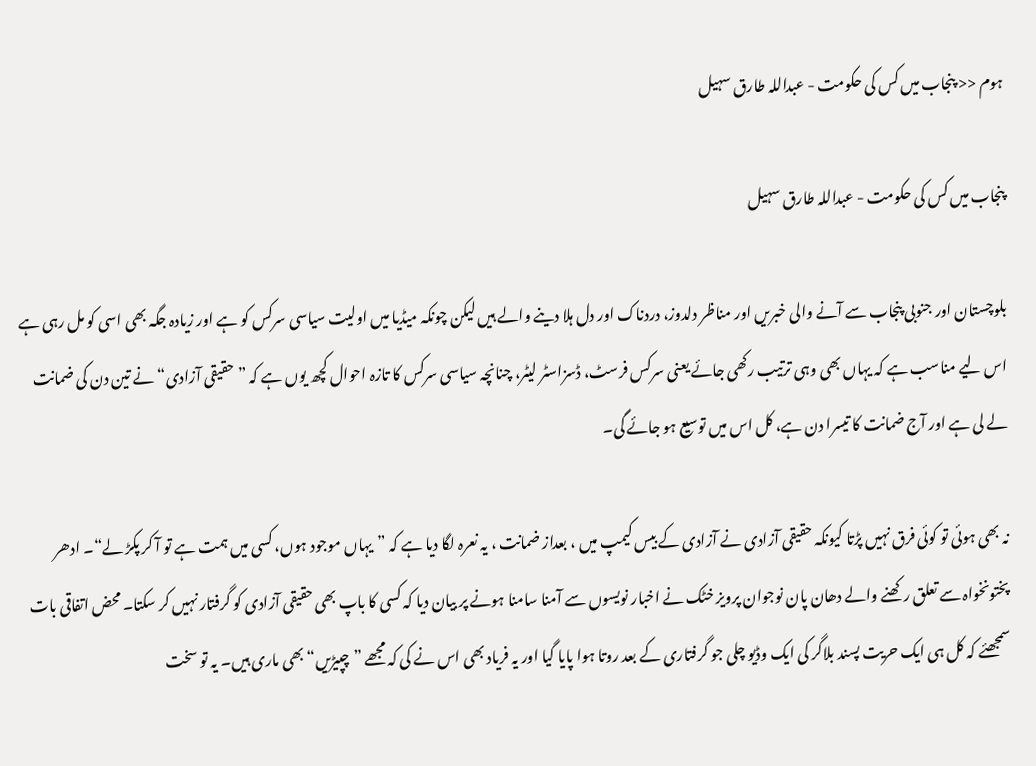ہوم << پنجاب میں کس کی حکومت - عبداللہ طارق سہیل

پنجاب میں کس کی حکومت - عبداللہ طارق سہیل

بلوچستان اور جنوبی پنجاب سے آنے والی خبریں اور مناظر دلدوز، دردناک اور دل ہلا دینے والے ہیں لیکن چونکہ میڈیا میں اولیت سیاسی سرکس کو ہے اور زیادہ جگہ بھی اسی کو مل رہی ہے اس لیے مناسب ہے کہ یہاں بھی وہی ترتیب رکھی جائے یعنی سرکس فرسٹ، ڈسزاسٹر لیٹر، چنانچہ سیاسی سرکس کا تازہ احوال کچھ یوں ہے کہ ”حقیقی آزادی“ نے تین دن کی ضمانت لے لی ہے اور آج ضمانت کا تیسرا دن ہے، کل اس میں توسیع ہو جائے گی۔

نہ بھی ہوئی تو کوئی فرق نہیں پڑتا کیونکہ حقیقی آزادی نے آزادی کے بیس کیمپ میں ، بعداز ضمانت ، یہ نعرہ لگا دیا ہے کہ ”یہاں موجود ہوں، کسی میں ہمت ہے تو آ کر پکڑ لے“۔ ادھر پختونخواہ سے تعلق رکھنے والے دھان پان نوجوان پرویز خٹک نے اخبار نویسوں سے آمنا سامنا ہونے پر بیان دیا کہ کسی کا باپ بھی حقیقی آزادی کو گرفتار نہیں کر سکتا۔ محض اتفاقی بات سمجھئے کہ کل ہی ایک حریت پسند بلاگر کی ایک وڈیو چلی جو گرفتاری کے بعد روتا ہوا پایا گیا اور یہ فریاد بھی اس نے کی کہ مجھے ”چپیڑیں“ بھی ماری ہیں۔ یہ تو سخت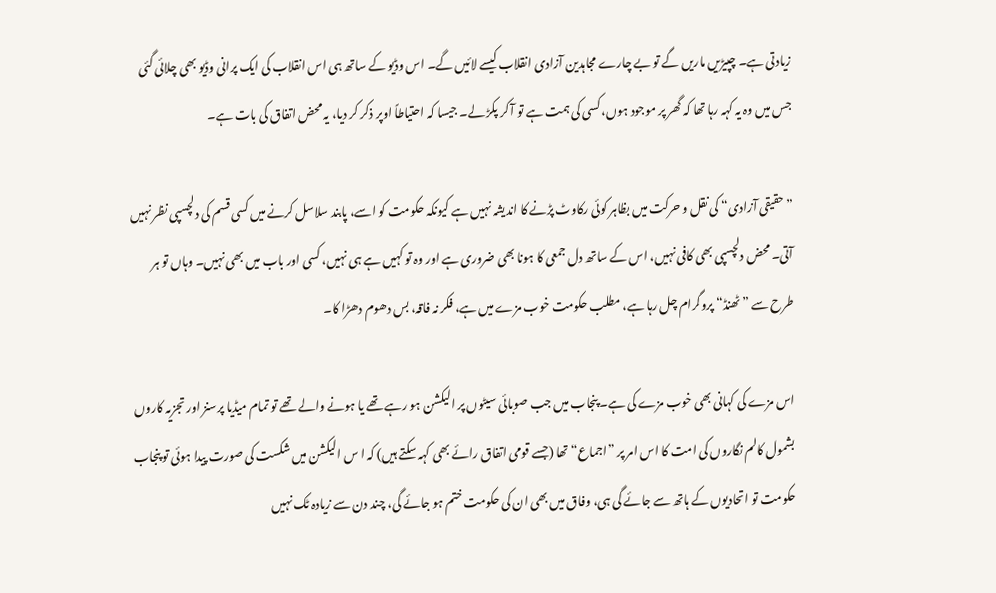زیادتی ہے۔ چپیڑیں ماریں گے تو بے چارے مجاہدین آزادی انقلاب کیسے لائیں گے۔ اس وڈیو کے ساتھ ہی اس انقلاب کی ایک پرانی وڈیو بھی چلائی گئی جس میں وہ یہ کہہ رہا تھا کہ گھر پر موجود ہوں، کسی کی ہمت ہے تو آ کر پکڑ لے۔ جیسا کہ احتیاطاً اوپر ذکر کر دیا، یہ محض اتفاق کی بات ہے۔

”حقیقی آزادی“ کی نقل و حرکت میں بظاہر کوئی رکاوٹ پڑنے کا اندیشہ نہیں ہے کیونکہ حکومت کو اسے، پابند سلاسل کرنے میں کسی قسم کی دلچسپی نظر نہیں آتی۔ محض دلچسپی بھی کافی نہیں، اس کے ساتھ دل جمعی کا ہونا بھی ضروری ہے اور وہ تو کہیں ہے ہی نہیں، کسی اور باب میں بھی نہیں۔ وہاں تو ہر طرح سے ”ٹھنڈ“ پروگرام چل رہا ہے، مطلب حکومت خوب مزے میں ہے، فکر نہ فاقہ، بس دھوم دھڑا کا۔

اس مزے کی کہانی بھی خوب مزے کی ہے۔ پنجاب میں جب صوبائی سیٹوں پر الیکشن ہو رہے تھے یا ہونے والے تھے تو تمام میڈیا پرسنز اور تجزیہ کاروں بشمول کالم نگاروں کی امت کا اس امر پر ”اجماع“ تھا (جسے قومی اتفاق رائے بھی کہہ سکتے ہیں) کہ ا س الیکشن میں شکست کی صورت پیدا ہوئی تو پنجاب حکومت تو اتحادیوں کے ہاتھ سے جائے گی ہی، وفاق میں بھی ان کی حکومت ختم ہو جائے گی، چند دن سے زیادہ ٹک نہیں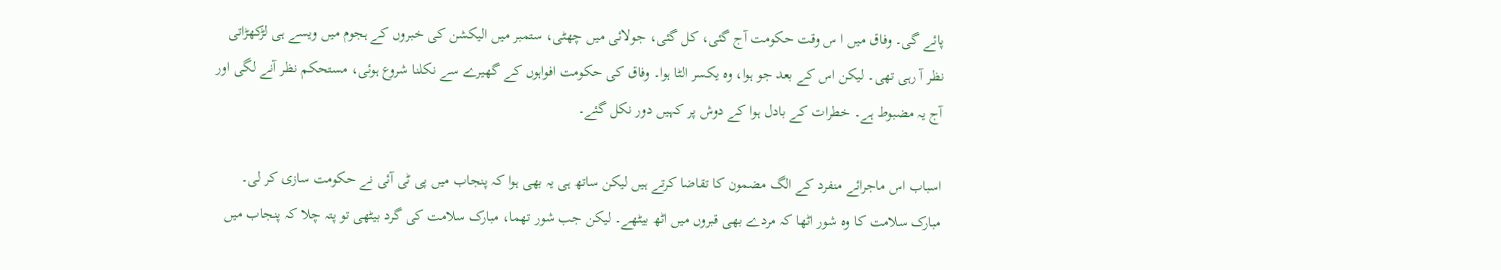پائے گی۔ وفاق میں ا س وقت حکومت آج گئی، کل گئی، جولائی میں چھٹی، ستمبر میں الیکشن کی خبروں کے ہجوم میں ویسے ہی لڑکھڑاتی نظر آ رہی تھی۔ لیکن اس کے بعد جو ہوا، وہ یکسر الٹا ہوا۔ وفاق کی حکومت افواہوں کے گھیرے سے نکلنا شروع ہوئی، مستحکم نظر آنے لگی اور آج یہ مضبوط ہے۔ خطرات کے بادل ہوا کے دوش پر کہیں دور نکل گئے۔

اسباب اس ماجرائے منفرد کے الگ مضمون کا تقاضا کرتے ہیں لیکن ساتھ ہی یہ بھی ہوا کہ پنجاب میں پی ٹی آئی نے حکومت سازی کر لی۔ مبارک سلامت کا وہ شور اٹھا کہ مردے بھی قبروں میں اٹھ بیٹھے۔ لیکن جب شور تھما، مبارک سلامت کی گرد بیٹھی تو پتہ چلا کہ پنجاب میں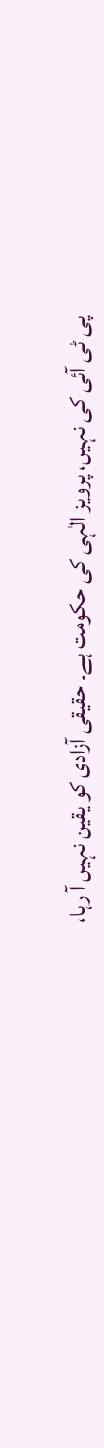پی ٹی آئی کی نہیں، پرویز الٰہی کی حکومت ہے۔ حقیقی آزادی کو یقین نہیں آ رہا،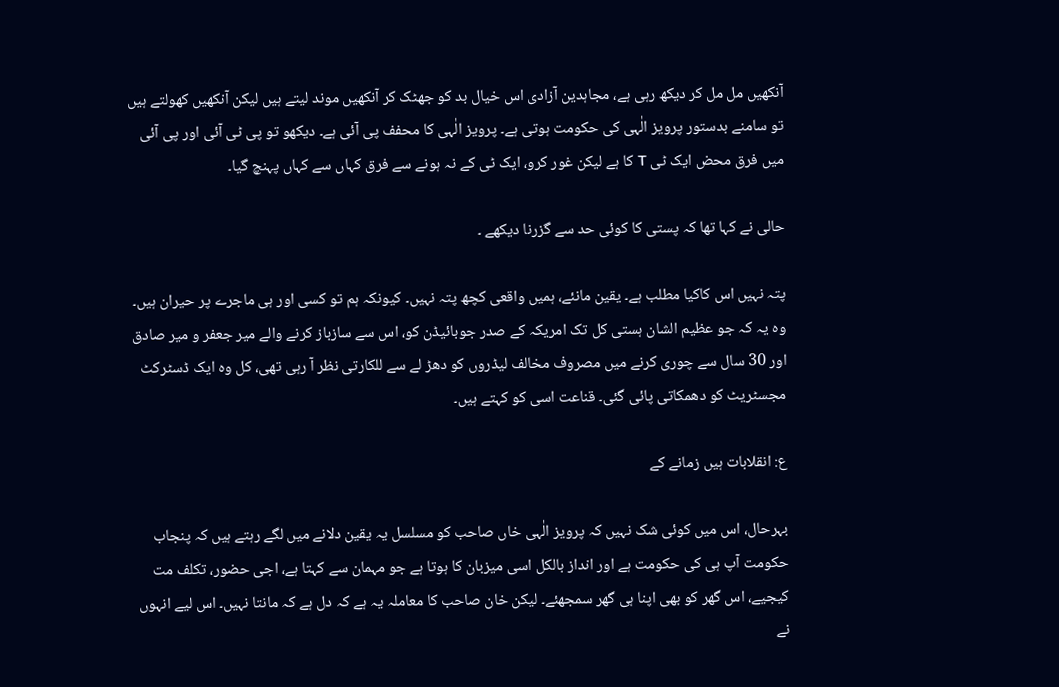آنکھیں مل مل کر دیکھ رہی ہے، مجاہدین آزادی اس خیال بد کو جھٹک کر آنکھیں موند لیتے ہیں لیکن آنکھیں کھولتے ہیں تو سامنے بدستور پرویز الٰہی کی حکومت ہوتی ہے۔ پرویز الٰہی کا محفف پی آئی ہے۔ دیکھو تو پی ٹی آئی اور پی آئی میں فرق محض ایک ٹی T کا ہے لیکن غور کرو، ایک ٹی کے نہ ہونے سے فرق کہاں سے کہاں پہنچ گیا۔

حالی نے کہا تھا کہ پستی کا کوئی حد سے گزرنا دیکھے ۔

پتہ نہیں اس کاکیا مطلب ہے۔ یقین مانئے، ہمیں واقعی کچھ پتہ نہیں۔ کیونکہ ہم تو کسی اور ہی ماجرے پر حیران ہیں۔ وہ یہ کہ جو عظیم الشان ہستی کل تک امریکہ کے صدر جوبائیڈن کو، اس سے سازباز کرنے والے میر جعفر و میر صادق اور 30 سال سے چوری کرنے میں مصروف مخالف لیڈروں کو دھڑ لے سے للکارتی نظر آ رہی تھی، کل وہ ایک ڈسٹرکٹ مجسٹریٹ کو دھمکاتی پائی گئی۔ قناعت اسی کو کہتے ہیں۔

ع: انقلابات ہیں زمانے کے

بہرحال، اس میں کوئی شک نہیں کہ پرویز الٰہی خاں صاحب کو مسلسل یہ یقین دلانے میں لگے رہتے ہیں کہ پنجاب حکومت آپ ہی کی حکومت ہے اور انداز بالکل اسی میزبان کا ہوتا ہے جو مہمان سے کہتا ہے، اجی حضور، تکلف مت کیجیے، اس گھر کو بھی اپنا ہی گھر سمجھئے۔ لیکن خان صاحب کا معاملہ یہ ہے کہ دل ہے کہ مانتا نہیں۔ اس لیے انہوں نے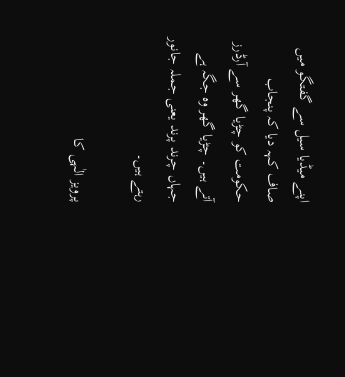اپنے میڈیا سیل سے گفتگو میں صاف کہہ دیا کہ پنجاب حکومت کو چڑیا گھر سے آرڈرز آتے ہیں۔ چڑیا گھر وہ جگہ ہے جہاں چرند پرند یعنی جملہ جانور رہتے ہیں۔

پرویز الٰہی کا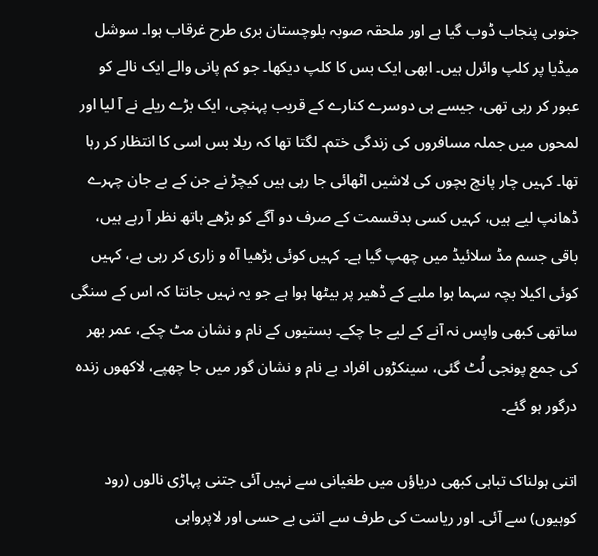جنوبی پنجاب ڈوب گیا ہے اور ملحقہ صوبہ بلوچستان بری طرح غرقاب ہوا۔ سوشل میڈیا پر کلپ وائرل ہیں۔ ابھی ایک بس کا کلپ دیکھا۔ جو کم پانی والے ایک نالے کو عبور کر رہی تھی، جیسے ہی دوسرے کنارے کے قریب پہنچی، ایک بڑے ریلے نے آ لیا اور لمحوں میں جملہ مسافروں کی زندگی ختم۔ لگتا تھا کہ ریلا بس اسی کا انتظار کر رہا تھا۔ کہیں چار پانچ بچوں کی لاشیں اٹھائی جا رہی ہیں کیچڑ نے جن کے بے جان چہرے ڈھانپ لیے ہیں، کہیں کسی بدقسمت کے صرف دو آگے کو بڑھے ہاتھ نظر آ رہے ہیں، باقی جسم مڈ سلائیڈ میں چھپ گیا ہے۔ کہیں کوئی بڑھیا آہ و زاری کر رہی ہے، کہیں کوئی اکیلا بچہ سہما ہوا ملبے کے ڈھیر پر بیٹھا ہوا ہے جو یہ نہیں جانتا کہ اس کے سنگی ساتھی کبھی واپس نہ آنے کے لیے جا چکے۔ بستیوں کے نام و نشان مٹ چکے، عمر بھر کی جمع پونجی لُٹ گئی، سینکڑوں افراد بے نام و نشان گور میں جا چھپے، لاکھوں زندہ درگور ہو گئے۔

اتنی ہولناک تباہی کبھی دریاؤں میں طغیانی سے نہیں آئی جتنی پہاڑی نالوں (رود کوہیوں) سے آئی۔ اور ریاست کی طرف سے اتنی بے حسی اور لاپرواہی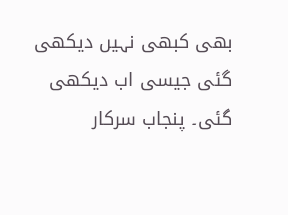بھی کبھی نہیں دیکھی گئی جیسی اب دیکھی گئی۔ پنجاب سرکار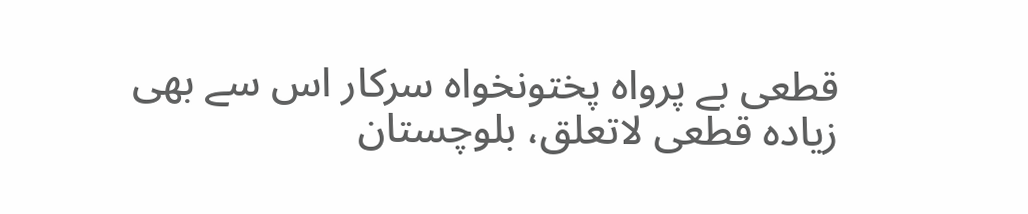قطعی بے پرواہ پختونخواہ سرکار اس سے بھی زیادہ قطعی لاتعلق، بلوچستان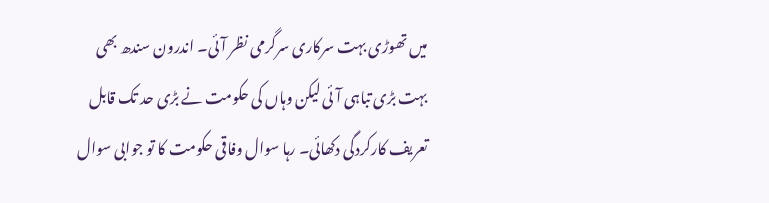میں تھوڑی بہت سرکاری سرگرمی نظر آئی۔ اندرون سندھ بھی بہت بڑی تباہی آئی لیکن وہاں کی حکومت نے بڑی حد تک قابل تعریف کارکردگی دکھائی۔ رہا سوال وفاقی حکومت کا تو جوابی سوال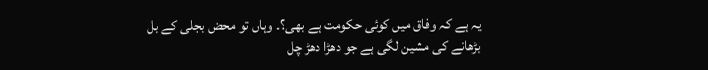یہ ہے کہ وفاق میں کوئی حکومت ہے بھی؟۔ وہاں تو محض بجلی کے بل بڑھانے کی مشین لگی ہے جو دھڑا دھڑ چل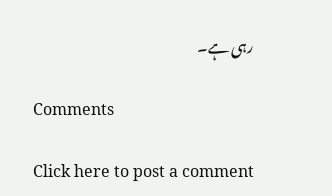رہی ہے۔

Comments

Click here to post a comment